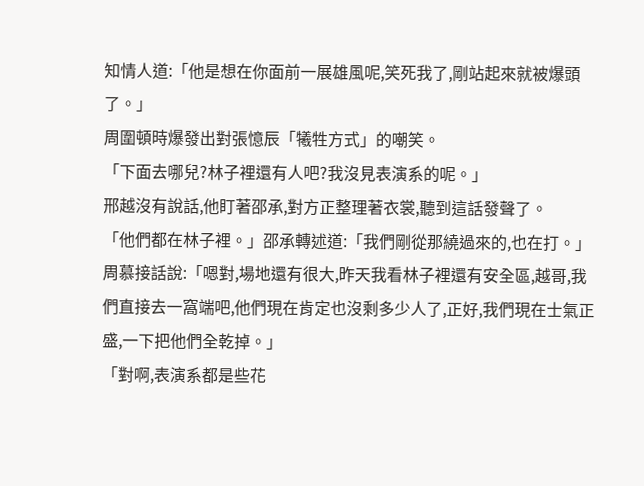知情人道:「他是想在你面前一展雄風呢,笑死我了,剛站起來就被爆頭了。」
周圍頓時爆發出對張憶辰「犧牲方式」的嘲笑。
「下面去哪兒?林子裡還有人吧?我沒見表演系的呢。」
邢越沒有說話,他盯著邵承,對方正整理著衣裳,聽到這話發聲了。
「他們都在林子裡。」邵承轉述道:「我們剛從那繞過來的,也在打。」
周慕接話說:「嗯對,場地還有很大,昨天我看林子裡還有安全區,越哥,我們直接去一窩端吧,他們現在肯定也沒剩多少人了,正好,我們現在士氣正盛,一下把他們全乾掉。」
「對啊,表演系都是些花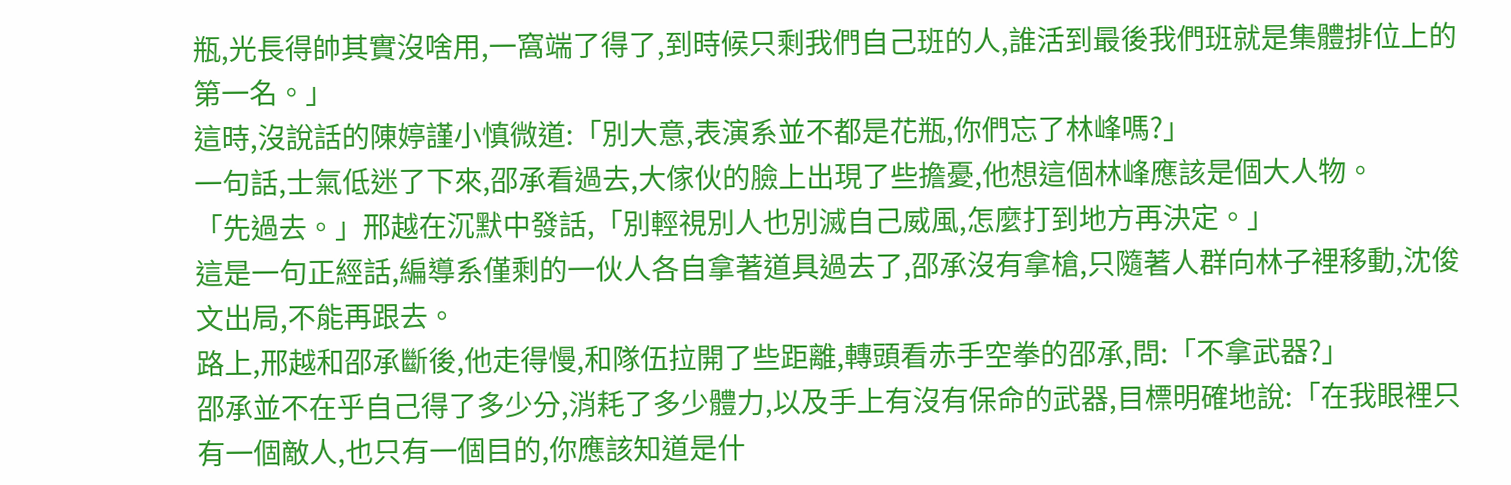瓶,光長得帥其實沒啥用,一窩端了得了,到時候只剩我們自己班的人,誰活到最後我們班就是集體排位上的第一名。」
這時,沒說話的陳婷謹小慎微道:「別大意,表演系並不都是花瓶,你們忘了林峰嗎?」
一句話,士氣低迷了下來,邵承看過去,大傢伙的臉上出現了些擔憂,他想這個林峰應該是個大人物。
「先過去。」邢越在沉默中發話,「別輕視別人也別滅自己威風,怎麼打到地方再決定。」
這是一句正經話,編導系僅剩的一伙人各自拿著道具過去了,邵承沒有拿槍,只隨著人群向林子裡移動,沈俊文出局,不能再跟去。
路上,邢越和邵承斷後,他走得慢,和隊伍拉開了些距離,轉頭看赤手空拳的邵承,問:「不拿武器?」
邵承並不在乎自己得了多少分,消耗了多少體力,以及手上有沒有保命的武器,目標明確地說:「在我眼裡只有一個敵人,也只有一個目的,你應該知道是什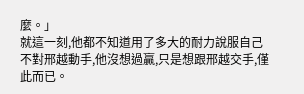麼。」
就這一刻,他都不知道用了多大的耐力說服自己不對邢越動手,他沒想過贏,只是想跟邢越交手,僅此而已。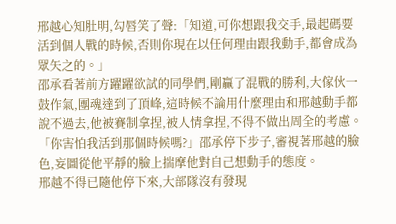邢越心知肚明,勾唇笑了聲:「知道,可你想跟我交手,最起碼要活到個人戰的時候,否則你現在以任何理由跟我動手,都會成為眾矢之的。」
邵承看著前方躍躍欲試的同學們,剛贏了混戰的勝利,大傢伙一鼓作氣,團魂達到了頂峰,這時候不論用什麼理由和邢越動手都說不過去,他被賽制拿捏,被人情拿捏,不得不做出周全的考慮。
「你害怕我活到那個時候嗎?」邵承停下步子,審視著邢越的臉色,妄圖從他平靜的臉上揣摩他對自己想動手的態度。
邢越不得已隨他停下來,大部隊沒有發現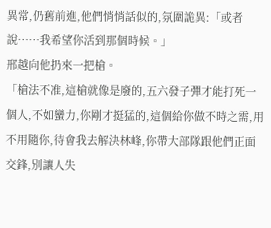異常,仍舊前進,他們悄悄話似的,氛圍詭異:「或者說……我希望你活到那個時候。」
邢越向他扔來一把槍。
「槍法不准,這槍就像是廢的,五六發子彈才能打死一個人,不如蠻力,你剛才挺猛的,這個給你做不時之需,用不用隨你,待會我去解決林峰,你帶大部隊跟他們正面交鋒,別讓人失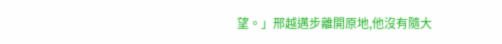望。」邢越邁步離開原地,他沒有隨大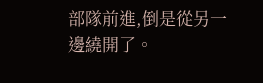部隊前進,倒是從另一邊繞開了。